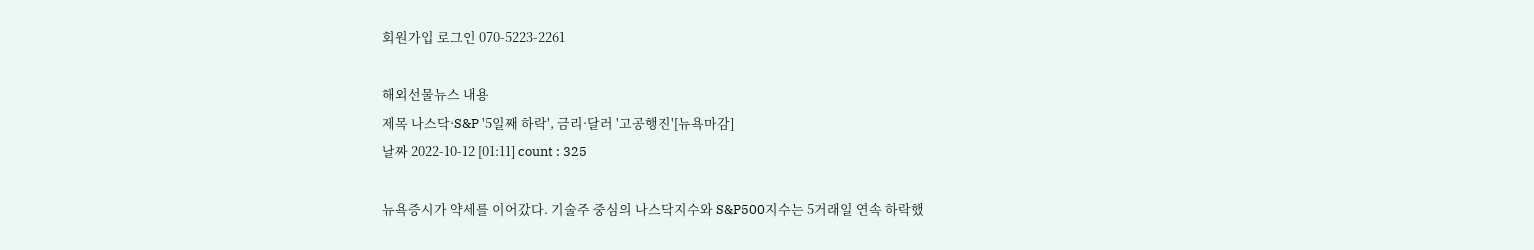회원가입 로그인 070-5223-2261

해외선물뉴스 내용
제목 나스닥·S&P '5일째 하락', 금리·달러 '고공행진'[뉴욕마감]
날짜 2022-10-12 [01:11] count : 325

뉴욕증시가 약세를 이어갔다. 기술주 중심의 나스닥지수와 S&P500지수는 5거래일 연속 하락했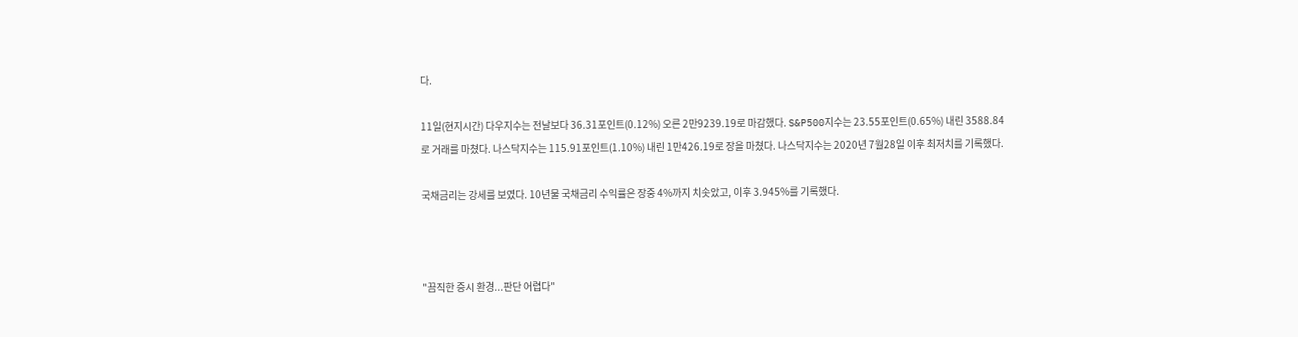다.

11일(현지시간) 다우지수는 전날보다 36.31포인트(0.12%) 오른 2만9239.19로 마감했다. S&P500지수는 23.55포인트(0.65%) 내린 3588.84로 거래를 마쳤다. 나스닥지수는 115.91포인트(1.10%) 내린 1만426.19로 장을 마쳤다. 나스닥지수는 2020년 7월28일 이후 최저치를 기록했다.

국채금리는 강세를 보였다. 10년물 국채금리 수익률은 장중 4%까지 치솟았고, 이후 3.945%를 기록했다.



"끔직한 증시 환경...판단 어렵다"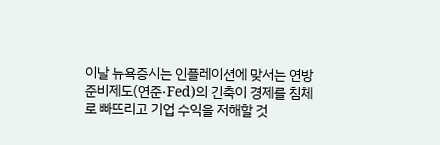이날 뉴욕증시는 인플레이션에 맞서는 연방준비제도(연준·Fed)의 긴축이 경제를 침체로 빠뜨리고 기업 수익을 저해할 것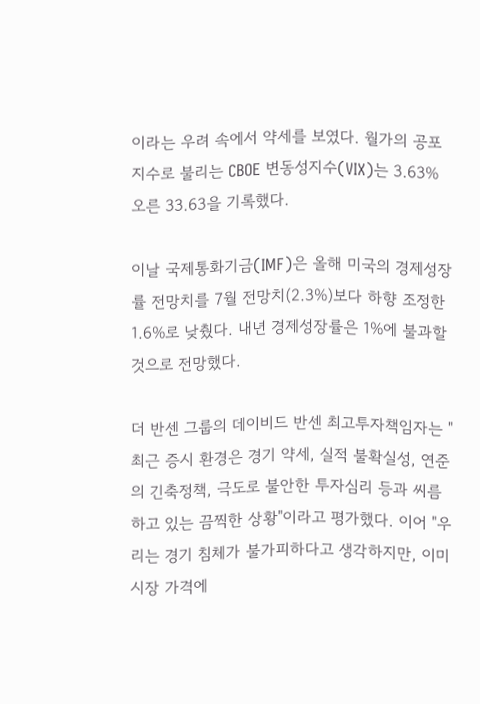이라는 우려 속에서 약세를 보였다. 월가의 공포지수로 불리는 CBOE 변동성지수(VIX)는 3.63% 오른 33.63을 기록했다.

이날 국제통화기금(IMF)은 올해 미국의 경제성장률 전망치를 7월 전망치(2.3%)보다 하향 조정한 1.6%로 낮췄다. 내년 경제성장률은 1%에 불과할 것으로 전망했다.

더 반센 그룹의 데이비드 반센 최고투자책임자는 "최근 증시 환경은 경기 약세, 실적 불확실성, 연준의 긴축정책, 극도로 불안한 투자심리 등과 씨름하고 있는 끔찍한 상황"이라고 평가했다. 이어 "우리는 경기 침체가 불가피하다고 생각하지만, 이미 시장 가격에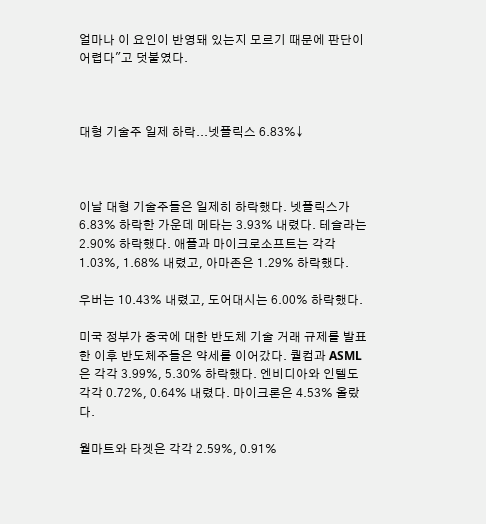얼마나 이 요인이 반영돼 있는지 모르기 때문에 판단이 어렵다"고 덧붙였다.



대형 기술주 일제 하락...넷플릭스 6.83%↓



이날 대형 기술주들은 일제히 하락했다. 넷플릭스가 6.83% 하락한 가운데 메타는 3.93% 내렸다. 테슬라는 2.90% 하락했다. 애플과 마이크로소프트는 각각 1.03%, 1.68% 내렸고, 아마존은 1.29% 하락했다.

우버는 10.43% 내렸고, 도어대시는 6.00% 하락했다.

미국 정부가 중국에 대한 반도체 기술 거래 규제를 발표한 이후 반도체주들은 약세를 이어갔다. 퀄컴과 ASML은 각각 3.99%, 5.30% 하락했다. 엔비디아와 인텔도 각각 0.72%, 0.64% 내렸다. 마이크론은 4.53% 올랐다.

월마트와 타겟은 각각 2.59%, 0.91%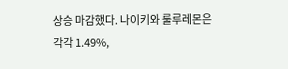상승 마감했다. 나이키와 룰루레몬은 각각 1.49%,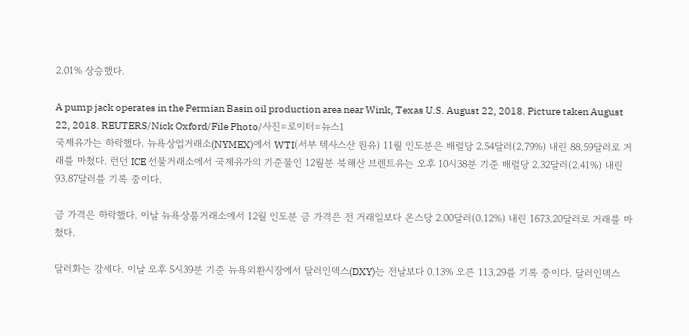2.01% 상승했다.

A pump jack operates in the Permian Basin oil production area near Wink, Texas U.S. August 22, 2018. Picture taken August 22, 2018. REUTERS/Nick Oxford/File Photo/사진=로이터=뉴스1
국제유가는 하락했다. 뉴욕상업거래소(NYMEX)에서 WTI(서부 텍사스산 원유) 11월 인도분은 배럴당 2.54달러(2.79%) 내린 88.59달러로 거래를 마쳤다. 런던 ICE 선물거래소에서 국제유가의 기준물인 12월분 북해산 브렌트유는 오후 10시38분 기준 배럴당 2.32달러(2.41%) 내린 93.87달러를 기록 중이다.

금 가격은 하락했다. 이날 뉴욕상품거래소에서 12월 인도분 금 가격은 전 거래일보다 온스당 2.00달러(0.12%) 내린 1673.20달러로 거래를 마쳤다.

달러화는 강세다. 이날 오후 5시39분 기준 뉴욕외환시장에서 달러인덱스(DXY)는 전날보다 0.13% 오른 113.29를 기록 중이다. 달러인덱스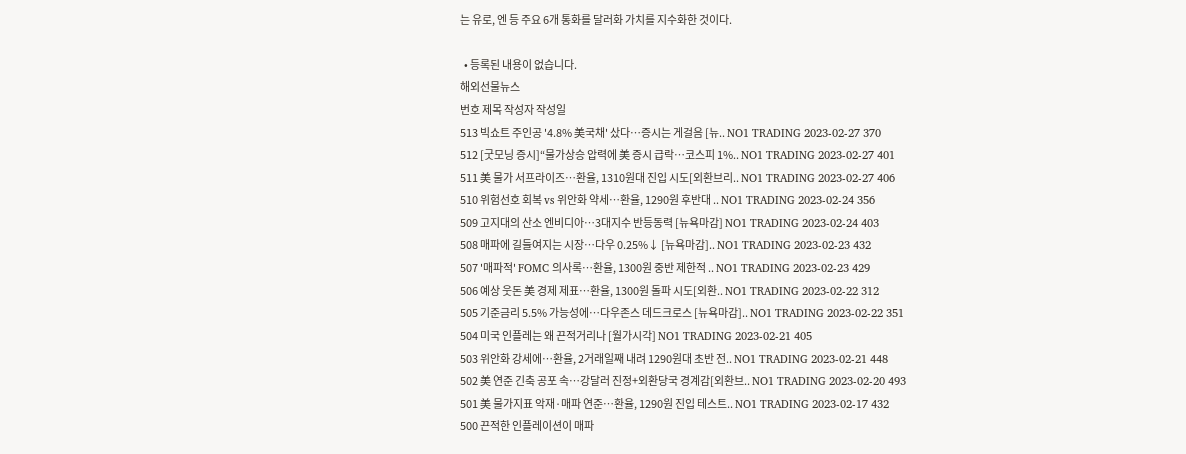는 유로, 엔 등 주요 6개 통화를 달러화 가치를 지수화한 것이다.

  • 등록된 내용이 없습니다.
해외선물뉴스
번호 제목 작성자 작성일
513 빅쇼트 주인공 '4.8% 美국채' 샀다…증시는 게걸음 [뉴.. NO1 TRADING 2023-02-27 370
512 [굿모닝 증시]“물가상승 압력에 美 증시 급락…코스피 1%.. NO1 TRADING 2023-02-27 401
511 美 물가 서프라이즈…환율, 1310원대 진입 시도[외환브리.. NO1 TRADING 2023-02-27 406
510 위험선호 회복 vs 위안화 약세…환율, 1290원 후반대 .. NO1 TRADING 2023-02-24 356
509 고지대의 산소 엔비디아…3대지수 반등동력 [뉴욕마감] NO1 TRADING 2023-02-24 403
508 매파에 길들여지는 시장…다우 0.25%↓ [뉴욕마감].. NO1 TRADING 2023-02-23 432
507 '매파적' FOMC 의사록…환율, 1300원 중반 제한적 .. NO1 TRADING 2023-02-23 429
506 예상 웃돈 美 경제 제표…환율, 1300원 돌파 시도[외환.. NO1 TRADING 2023-02-22 312
505 기준금리 5.5% 가능성에…다우존스 데드크로스 [뉴욕마감].. NO1 TRADING 2023-02-22 351
504 미국 인플레는 왜 끈적거리나 [월가시각] NO1 TRADING 2023-02-21 405
503 위안화 강세에…환율, 2거래일째 내려 1290원대 초반 전.. NO1 TRADING 2023-02-21 448
502 美 연준 긴축 공포 속…강달러 진정+외환당국 경계감[외환브.. NO1 TRADING 2023-02-20 493
501 美 물가지표 악재·매파 연준…환율, 1290원 진입 테스트.. NO1 TRADING 2023-02-17 432
500 끈적한 인플레이션이 매파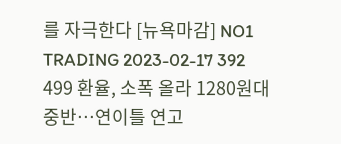를 자극한다 [뉴욕마감] NO1 TRADING 2023-02-17 392
499 환율, 소폭 올라 1280원대 중반…연이틀 연고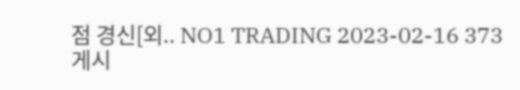점 경신[외.. NO1 TRADING 2023-02-16 373
게시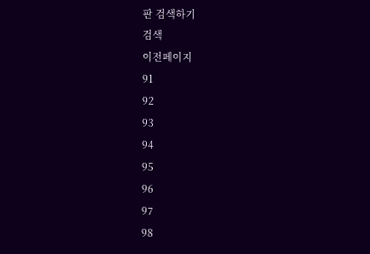판 검색하기
검색
이전페이지
91
92
93
94
95
96
97
98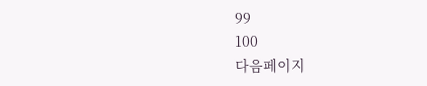99
100
다음페이지